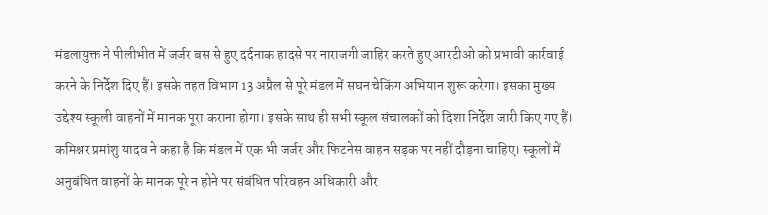मंडलायुक्त ने पीलीभीत में जर्जर बस से हुए दर्दनाक हादसे पर नाराजगी जाहिर करते हुए आरटीओ को प्रभावी कार्रवाई करने के निर्देश दिए हैं। इसके तहत विभाग 13 अप्रैल से पूरे मंडल में सघन चेकिंग अभियान शुरू करेगा। इसका मुख्य उद्देश्य स्कूली वाहनों में मानक पूरा कराना होगा। इसके साथ ही सभी स्कूल संचालकों को दिशा निर्देश जारी किए गए हैं।
कमिश्नर प्रमांशु यादव ने कहा है कि मंडल में एक भी जर्जर और फिटनेस वाहन सड़क पर नहीं दौड़ना चाहिए। स्कूलों में अनुबंधित वाहनों के मानक पूरे न होने पर संबंधित परिवहन अधिकारी और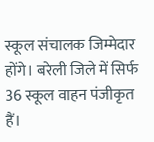स्कूल संचालक जिम्मेदार होंगे। बरेली जिले में सिर्फ 36 स्कूल वाहन पंजीकृत हैं।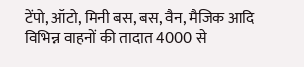टेंपो, ऑटो, मिनी बस, बस, वैन, मैजिक आदि विभिन्न वाहनों की तादात 4000 से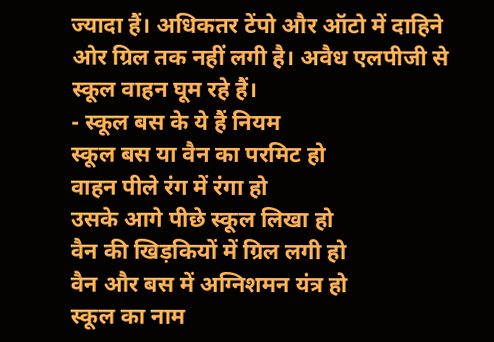ज्यादा हैं। अधिकतर टेंपो और ऑटो में दाहिने ओर ग्रिल तक नहीं लगी है। अवैध एलपीजी से स्कूल वाहन घूम रहे हैं।
- स्कूल बस के ये हैं नियम
स्कूल बस या वैन का परमिट हो
वाहन पीले रंग में रंगा हो
उसके आगे पीछे स्कूल लिखा हो
वैन की खिड़कियों में ग्रिल लगी हो
वैन और बस में अग्निशमन यंत्र हो
स्कूल का नाम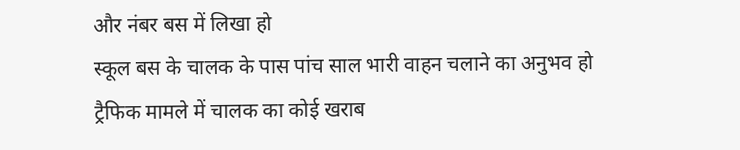और नंबर बस में लिखा हो
स्कूल बस के चालक के पास पांच साल भारी वाहन चलाने का अनुभव हो
ट्रैफिक मामले में चालक का कोई खराब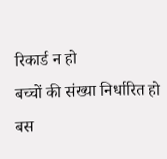रिकार्ड न हो
बच्चों की संख्या निर्धारित हो
बस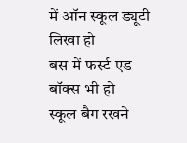में ऑन स्कूल ड्यूटी लिखा हो
बस में फर्स्ट एड बॉक्स भी हो
स्कूल बैग रखने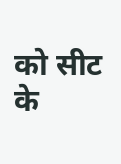को सीट के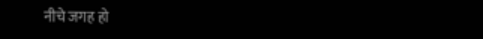नीचे जगह हो